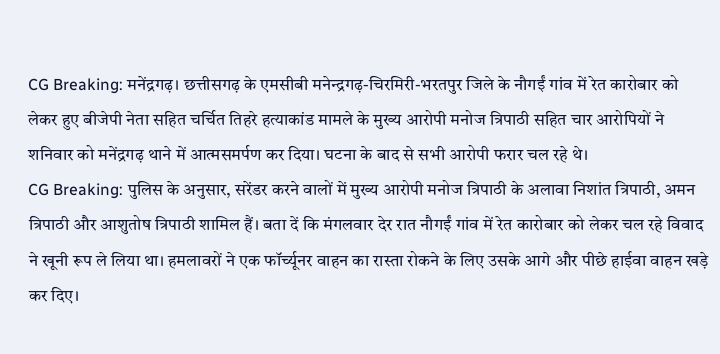CG Breaking: मनेंद्रगढ़। छत्तीसगढ़ के एमसीबी मनेन्द्रगढ़-चिरमिरी-भरतपुर जिले के नौगईं गांव में रेत कारोबार को लेकर हुए बीजेपी नेता सहित चर्चित तिहरे हत्याकांड मामले के मुख्य आरोपी मनोज त्रिपाठी सहित चार आरोपियों ने शनिवार को मनेंद्रगढ़ थाने में आत्मसमर्पण कर दिया। घटना के बाद से सभी आरोपी फरार चल रहे थे।
CG Breaking: पुलिस के अनुसार, सरेंडर करने वालों में मुख्य आरोपी मनोज त्रिपाठी के अलावा निशांत त्रिपाठी, अमन त्रिपाठी और आशुतोष त्रिपाठी शामिल हैं। बता दें कि मंगलवार देर रात नौगईं गांव में रेत कारोबार को लेकर चल रहे विवाद ने खूनी रूप ले लिया था। हमलावरों ने एक फॉर्च्यूनर वाहन का रास्ता रोकने के लिए उसके आगे और पीछे हाईवा वाहन खड़े कर दिए।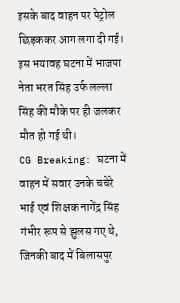इसके बाद वाहन पर पेट्रोल छिड़ककर आग लगा दी गई। इस भयावह घटना में भाजपा नेता भरत सिंह उर्फ लल्ला सिंह की मौके पर ही जलकर मौत हो गई थी।
CG Breaking: घटना में वाहन में सवार उनके चचेरे भाई एवं शिक्षक नागेंद्र सिंह गंभीर रूप से झुलस गए थे, जिनकी बाद में बिलासपुर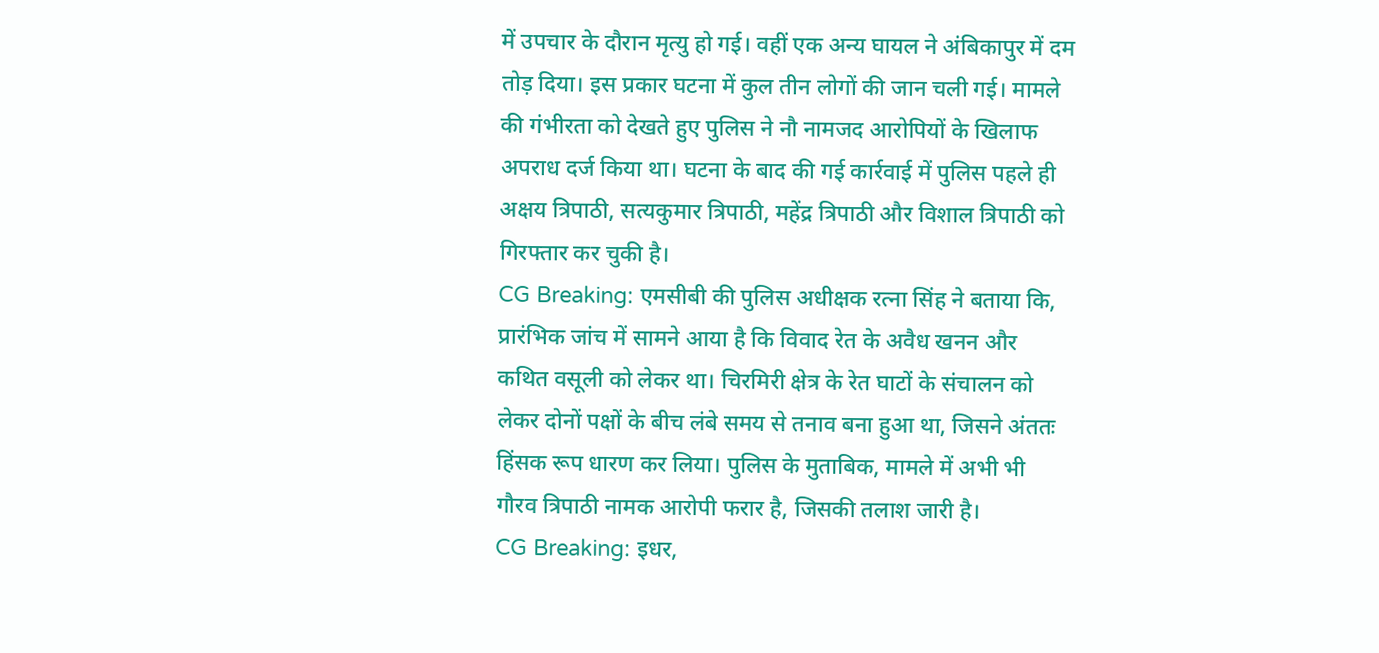में उपचार के दौरान मृत्यु हो गई। वहीं एक अन्य घायल ने अंबिकापुर में दम तोड़ दिया। इस प्रकार घटना में कुल तीन लोगों की जान चली गई। मामले की गंभीरता को देखते हुए पुलिस ने नौ नामजद आरोपियों के खिलाफ अपराध दर्ज किया था। घटना के बाद की गई कार्रवाई में पुलिस पहले ही अक्षय त्रिपाठी, सत्यकुमार त्रिपाठी, महेंद्र त्रिपाठी और विशाल त्रिपाठी को गिरफ्तार कर चुकी है।
CG Breaking: एमसीबी की पुलिस अधीक्षक रत्ना सिंह ने बताया कि, प्रारंभिक जांच में सामने आया है कि विवाद रेत के अवैध खनन और कथित वसूली को लेकर था। चिरमिरी क्षेत्र के रेत घाटों के संचालन को लेकर दोनों पक्षों के बीच लंबे समय से तनाव बना हुआ था, जिसने अंततः हिंसक रूप धारण कर लिया। पुलिस के मुताबिक, मामले में अभी भी गौरव त्रिपाठी नामक आरोपी फरार है, जिसकी तलाश जारी है।
CG Breaking: इधर,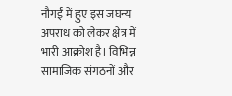नौगईं में हुए इस जघन्य अपराध को लेकर क्षेत्र में भारी आक्रोश है। विभिन्न सामाजिक संगठनों और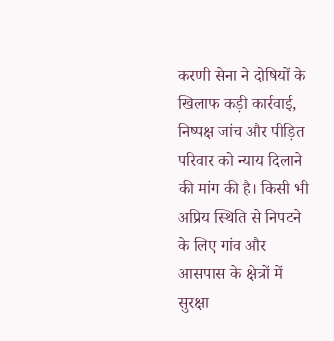करणी सेना ने दोषियों के खिलाफ कड़ी कार्रवाई, निष्पक्ष जांच और पीड़ित परिवार को न्याय दिलाने की मांग की है। किसी भी अप्रिय स्थिति से निपटने के लिए गांव और आसपास के क्षेत्रों में सुरक्षा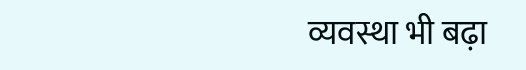व्यवस्था भी बढ़ा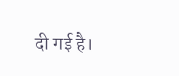दी गई है।